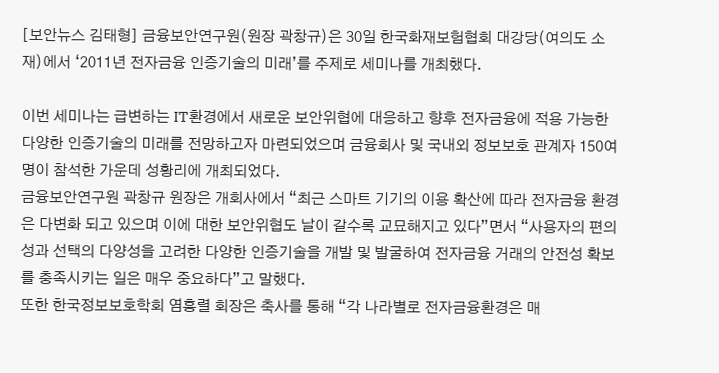[보안뉴스 김태형] 금융보안연구원(원장 곽창규)은 30일 한국화재보험협회 대강당(여의도 소재)에서 ‘2011년 전자금융 인증기술의 미래’를 주제로 세미나를 개최했다.

이번 세미나는 급변하는 IT환경에서 새로운 보안위협에 대응하고 향후 전자금융에 적용 가능한 다양한 인증기술의 미래를 전망하고자 마련되었으며 금융회사 및 국내외 정보보호 관계자 150여명이 참석한 가운데 성황리에 개최되었다.
금융보안연구원 곽창규 원장은 개회사에서 “최근 스마트 기기의 이용 확산에 따라 전자금융 환경은 다변화 되고 있으며 이에 대한 보안위협도 날이 갈수록 교묘해지고 있다”면서 “사용자의 편의성과 선택의 다양성을 고려한 다양한 인증기술을 개발 및 발굴하여 전자금융 거래의 안전성 확보를 충족시키는 일은 매우 중요하다”고 말했다.
또한 한국정보보호학회 염흥렬 회장은 축사를 통해 “각 나라별로 전자금융환경은 매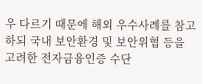우 다르기 때문에 해외 우수사례를 참고하되 국내 보안환경 및 보안위협 등을 고려한 전자금융인증 수단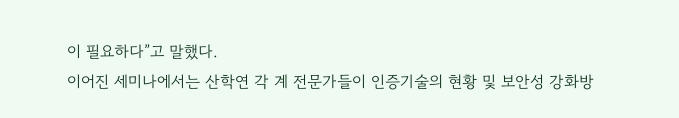이 필요하다”고 말했다.
이어진 세미나에서는 산학연 각 계 전문가들이 인증기술의 현황 및 보안성 강화방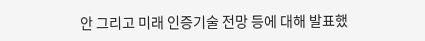안 그리고 미래 인증기술 전망 등에 대해 발표했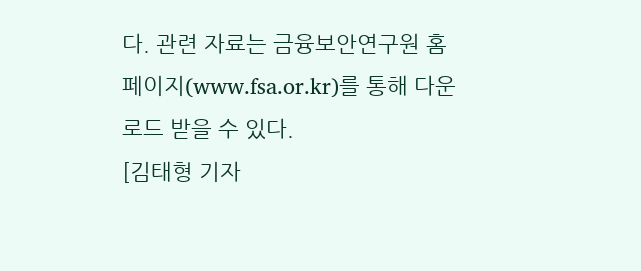다. 관련 자료는 금융보안연구원 홈페이지(www.fsa.or.kr)를 통해 다운로드 받을 수 있다.
[김태형 기자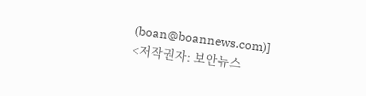(boan@boannews.com)]
<저작권자: 보안뉴스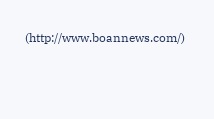(http://www.boannews.com/)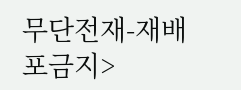무단전재-재배포금지>